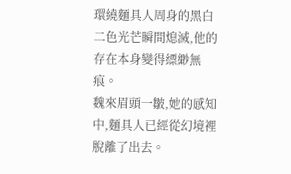環繞麵具人周身的黑白二色光芒瞬間熄滅,他的存在本身變得縹緲無痕。
魏來眉頭一皺,她的感知中,麵具人已經從幻境裡脫離了出去。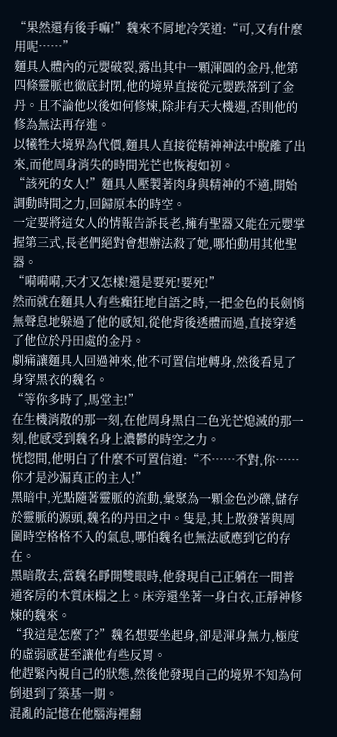“果然還有後手嘛!”魏來不屑地冷笑道:“可,又有什麼用呢……”
麵具人體內的元嬰破裂,露出其中一顆渾圓的金丹,他第四條靈脈也徹底封閉,他的境界直接從元嬰跌落到了金丹。且不論他以後如何修煉,除非有天大機遇,否則他的修為無法再存進。
以犧牲大境界為代價,麵具人直接從精神神法中脫離了出來,而他周身消失的時間光芒也恢複如初。
“該死的女人!”麵具人壓製著肉身與精神的不適,開始調動時間之力,回歸原本的時空。
一定要將這女人的情報告訴長老,擁有聖器又能在元嬰掌握第三式,長老們絕對會想辦法殺了她,哪怕動用其他聖器。
“嗬嗬嗬,天才又怎樣!還是要死!要死!”
然而就在麵具人有些癲狂地自語之時,一把金色的長劍悄無聲息地躲過了他的感知,從他背後透體而過,直接穿透了他位於丹田處的金丹。
劇痛讓麵具人回過神來,他不可置信地轉身,然後看見了身穿黑衣的魏名。
“等你多時了,馬堂主!”
在生機消散的那一刻,在他周身黑白二色光芒熄滅的那一刻,他感受到魏名身上濃鬱的時空之力。
恍惚間,他明白了什麼不可置信道:“不……不對,你……你才是沙漏真正的主人!”
黑暗中,光點隨著靈脈的流動,彙聚為一顆金色沙礫,儲存於靈脈的源頭,魏名的丹田之中。隻是,其上散發著與周圍時空格格不入的氣息,哪怕魏名也無法感應到它的存在。
黑暗散去,當魏名睜開雙眼時,他發現自己正躺在一間普通客房的木質床榻之上。床旁還坐著一身白衣,正靜神修煉的魏來。
“我這是怎麼了?”魏名想要坐起身,卻是渾身無力,極度的虛弱感甚至讓他有些反胃。
他趕緊內視自己的狀態,然後他發現自己的境界不知為何倒退到了築基一期。
混亂的記憶在他腦海裡翻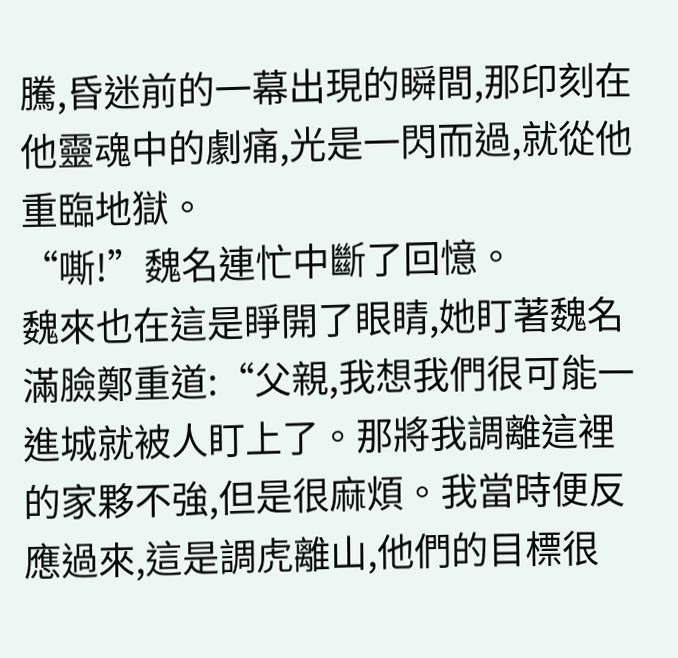騰,昏迷前的一幕出現的瞬間,那印刻在他靈魂中的劇痛,光是一閃而過,就從他重臨地獄。
“嘶!”魏名連忙中斷了回憶。
魏來也在這是睜開了眼睛,她盯著魏名滿臉鄭重道:“父親,我想我們很可能一進城就被人盯上了。那將我調離這裡的家夥不強,但是很麻煩。我當時便反應過來,這是調虎離山,他們的目標很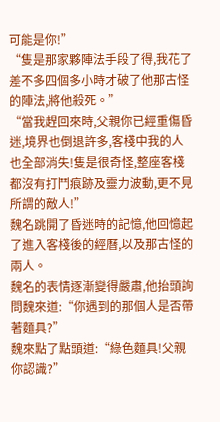可能是你!”
“隻是那家夥陣法手段了得,我花了差不多四個多小時才破了他那古怪的陣法,將他殺死。”
“當我趕回來時,父親你已經重傷昏迷,境界也倒退許多,客棧中我的人也全部消失!隻是很奇怪,整座客棧都沒有打鬥痕跡及靈力波動,更不見所謂的敵人!”
魏名跳開了昏迷時的記憶,他回憶起了進入客棧後的經曆,以及那古怪的兩人。
魏名的表情逐漸變得嚴肅,他抬頭詢問魏來道:“你遇到的那個人是否帶著麵具?”
魏來點了點頭道:“綠色麵具!父親你認識?”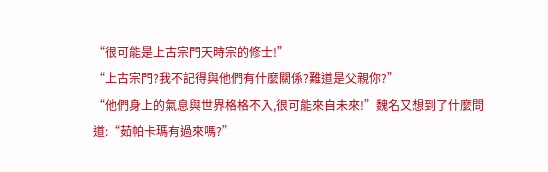“很可能是上古宗門天時宗的修士!”
“上古宗門?我不記得與他們有什麼關係?難道是父親你?”
“他們身上的氣息與世界格格不入,很可能來自未來!”魏名又想到了什麼問道:“茹帕卡瑪有過來嗎?”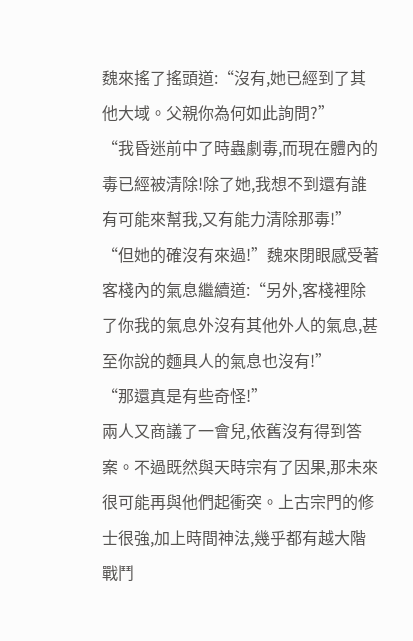魏來搖了搖頭道:“沒有,她已經到了其他大域。父親你為何如此詢問?”
“我昏迷前中了時蟲劇毒,而現在體內的毒已經被清除!除了她,我想不到還有誰有可能來幫我,又有能力清除那毒!”
“但她的確沒有來過!”魏來閉眼感受著客棧內的氣息繼續道:“另外,客棧裡除了你我的氣息外沒有其他外人的氣息,甚至你說的麵具人的氣息也沒有!”
“那還真是有些奇怪!”
兩人又商議了一會兒,依舊沒有得到答案。不過既然與天時宗有了因果,那未來很可能再與他們起衝突。上古宗門的修士很強,加上時間神法,幾乎都有越大階戰鬥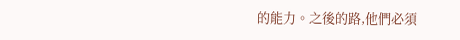的能力。之後的路,他們必須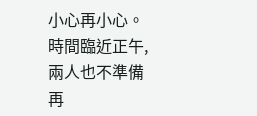小心再小心。
時間臨近正午,兩人也不準備再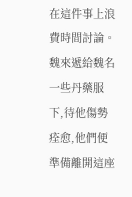在這件事上浪費時間討論。魏來遞給魏名一些丹藥服下,待他傷勢痊愈,他們便準備離開這座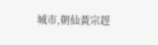城市,朝仙黃宗趕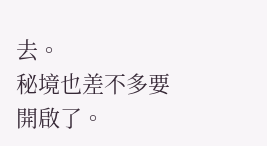去。
秘境也差不多要開啟了。